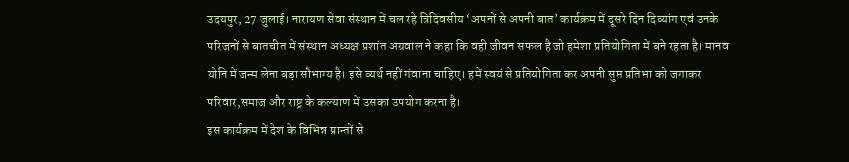उदयपुर, 27 जुलाई। नारायण सेवा संस्थान में चल रहे त्रिदिवसीय ‘अपनों से अपनी बात’ कार्यक्रम में दूसरे दिन दिव्यांग एवं उनके परिजनों से बातचीत में संस्थान अध्यक्ष प्रशांत अग्रवाल ने कहा कि वही जीवन सफल है जो हमेशा प्रतियोगिता में बने रहता है। मानव योनि में जन्म लेना बड़ा सौभाग्य है। इसे व्यर्थ नहीं गंवाना चाहिए। हमें स्वयं से प्रतियोगिता कर अपनी सुप्त प्रतिभा को जगाकर परिवार,समाज और राष्ट्र के कल्याण में उसका उपयोग करना है।
इस कार्यक्रम में देश के विभिन्न प्रान्तों से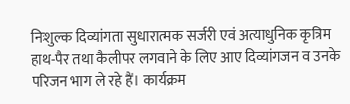निःशुल्क दिव्यांगता सुधारात्मक सर्जरी एवं अत्याधुनिक कृत्रिम हाथ-पैर तथा कैलीपर लगवाने के लिए आए दिव्यांगजन व उनके परिजन भाग ले रहे हैं। कार्यक्रम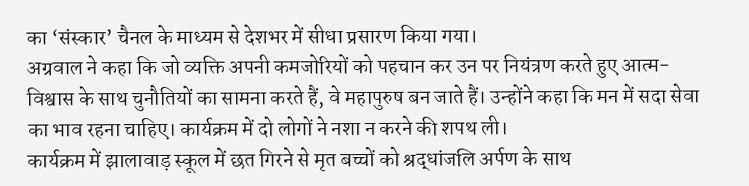का ‘संस्कार’ चैनल के माध्यम से देशभर में सीधा प्रसारण किया गया।
अग्रवाल ने कहा कि जो व्यक्ति अपनी कमजोरियों को पहचान कर उन पर नियंत्रण करते हुए आत्म-विश्वास के साथ चुनौतियों का सामना करते हैं, वे महापुरुष बन जाते हैं। उन्होंने कहा कि मन में सदा सेवा का भाव रहना चाहिए। कार्यक्रम में दो लोगों ने नशा न करने की शपथ ली।
कार्यक्रम में झालावाड़ स्कूल में छत गिरने से मृत बच्चों को श्रद्धांजलि अर्पण के साथ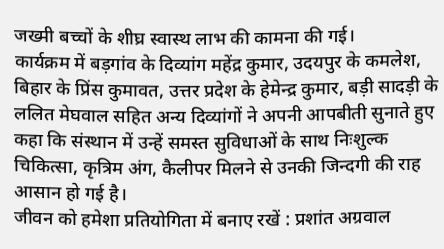जख्मी बच्चों के शीघ्र स्वास्थ लाभ की कामना की गई।
कार्यक्रम में बड़गांव के दिव्यांग महेंद्र कुमार, उदयपुर के कमलेश, बिहार के प्रिंस कुमावत, उत्तर प्रदेश के हेमेन्द्र कुमार, बड़ी सादड़ी के ललित मेघवाल सहित अन्य दिव्यांगों ने अपनी आपबीती सुनाते हुए कहा कि संस्थान में उन्हें समस्त सुविधाओं के साथ निःशुल्क चिकित्सा, कृत्रिम अंग, कैलीपर मिलने से उनकी जिन्दगी की राह आसान हो गई है।
जीवन को हमेशा प्रतियोगिता में बनाए रखें : प्रशांत अग्रवाल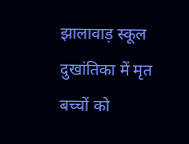झालावाड़ स्कूल दुखांतिका में मृत बच्चों को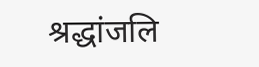श्रद्धांजलि